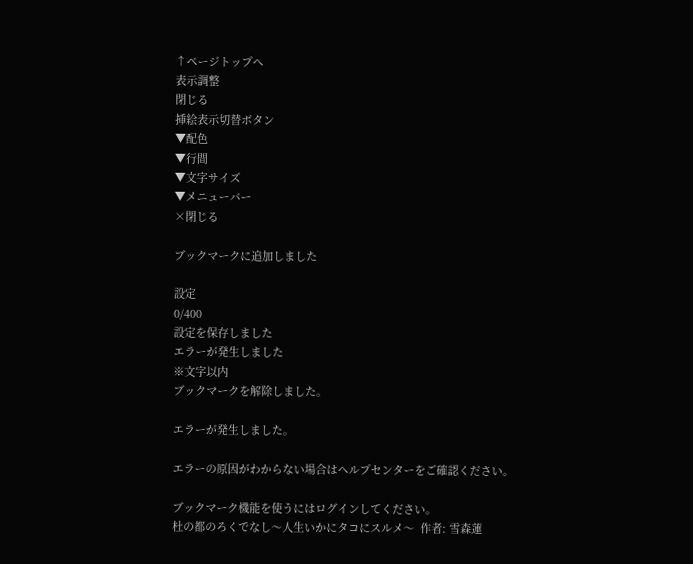↑ページトップへ
表示調整
閉じる
挿絵表示切替ボタン
▼配色
▼行間
▼文字サイズ
▼メニューバー
×閉じる

ブックマークに追加しました

設定
0/400
設定を保存しました
エラーが発生しました
※文字以内
ブックマークを解除しました。

エラーが発生しました。

エラーの原因がわからない場合はヘルプセンターをご確認ください。

ブックマーク機能を使うにはログインしてください。
杜の都のろくでなし〜人生いかにタコにスルメ〜  作者: 雪森蓮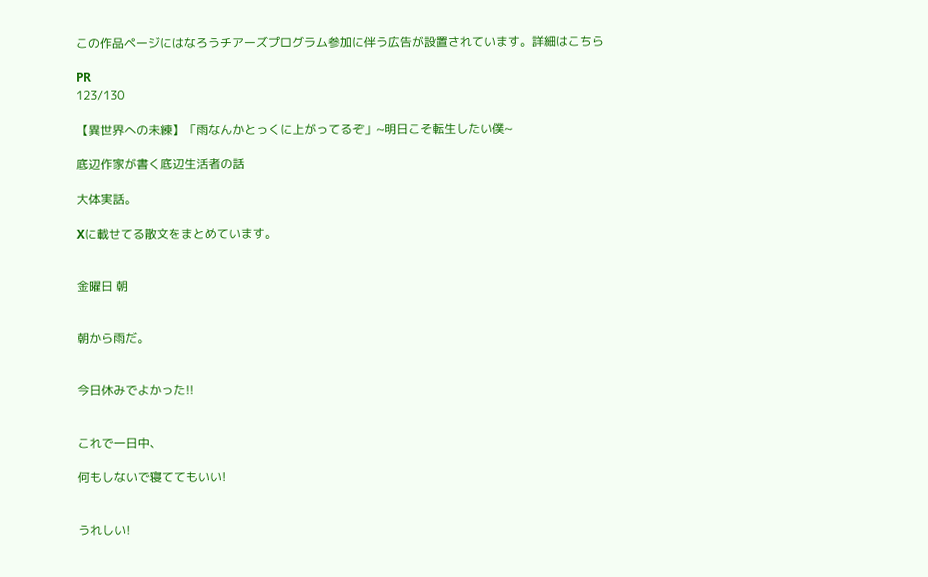この作品ページにはなろうチアーズプログラム参加に伴う広告が設置されています。詳細はこちら

PR
123/130

【異世界への未練】「雨なんかとっくに上がってるぞ」~明日こそ転生したい僕~

底辺作家が書く底辺生活者の話

大体実話。

Xに載せてる散文をまとめています。


金曜日 朝


朝から雨だ。


今日休みでよかった!!


これで一日中、

何もしないで寝ててもいい!


うれしい!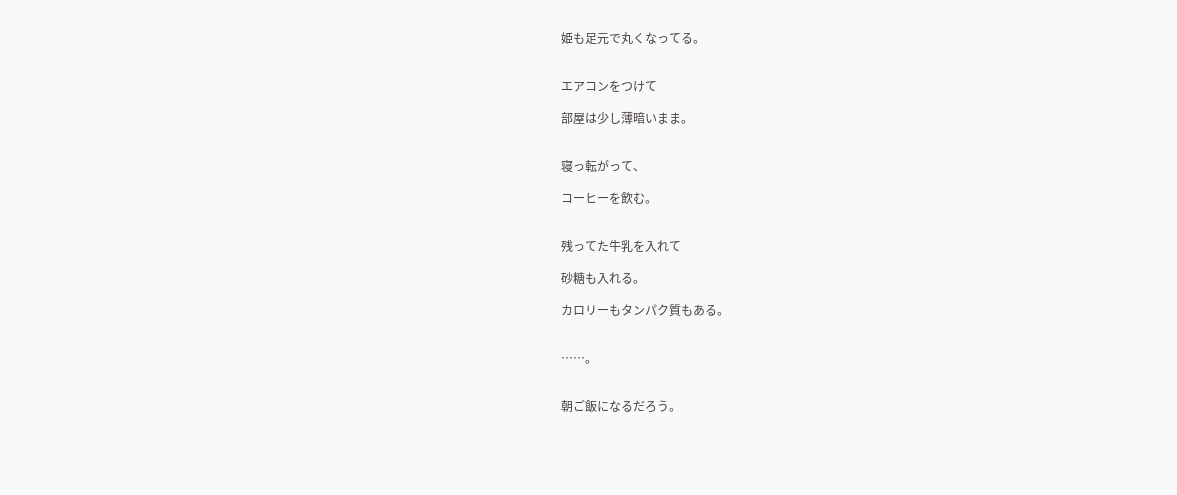姫も足元で丸くなってる。


エアコンをつけて

部屋は少し薄暗いまま。


寝っ転がって、

コーヒーを飲む。


残ってた牛乳を入れて

砂糖も入れる。

カロリーもタンパク質もある。


……。


朝ご飯になるだろう。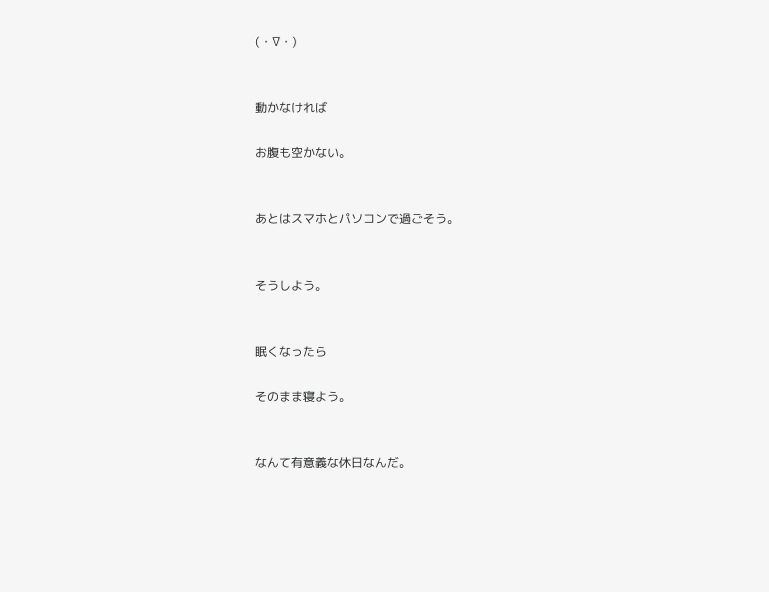(・∇・)


動かなければ

お腹も空かない。


あとはスマホとパソコンで過ごそう。


そうしよう。


眠くなったら

そのまま寝よう。


なんて有意義な休日なんだ。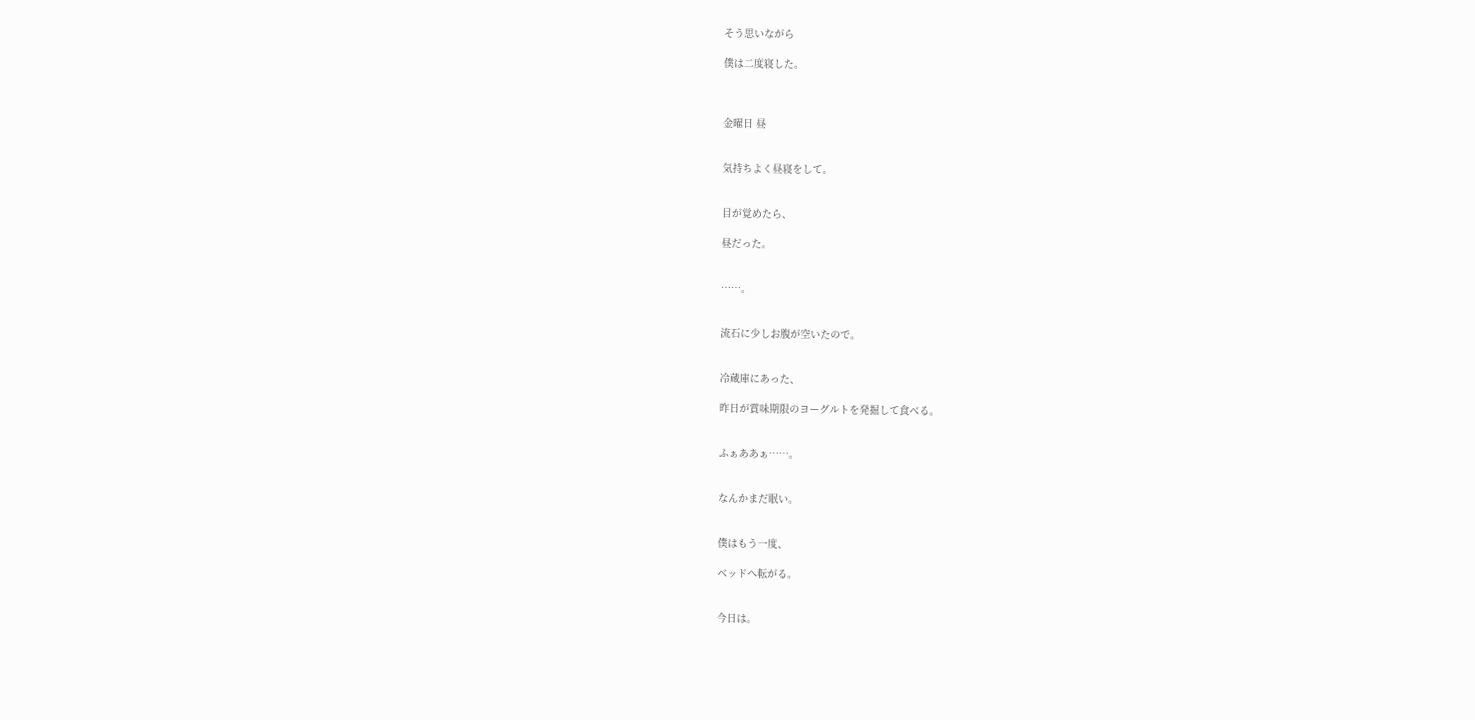そう思いながら

僕は二度寝した。



金曜日 昼


気持ちよく昼寝をして。


目が覚めたら、

昼だった。


……。


流石に少しお腹が空いたので。


冷蔵庫にあった、

昨日が賞味期限のヨーグルトを発掘して食べる。


ふぁああぁ……。


なんかまだ眠い。


僕はもう一度、

ベッドへ転がる。


今日は。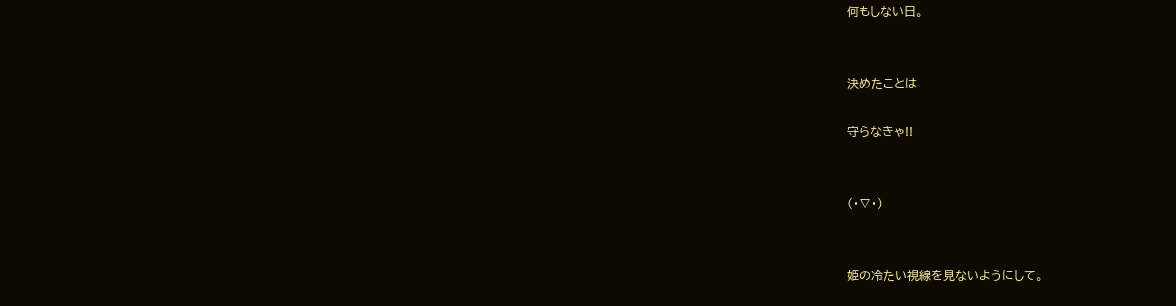何もしない日。


決めたことは

守らなきゃ!!


(・∇・)


姫の冷たい視線を見ないようにして。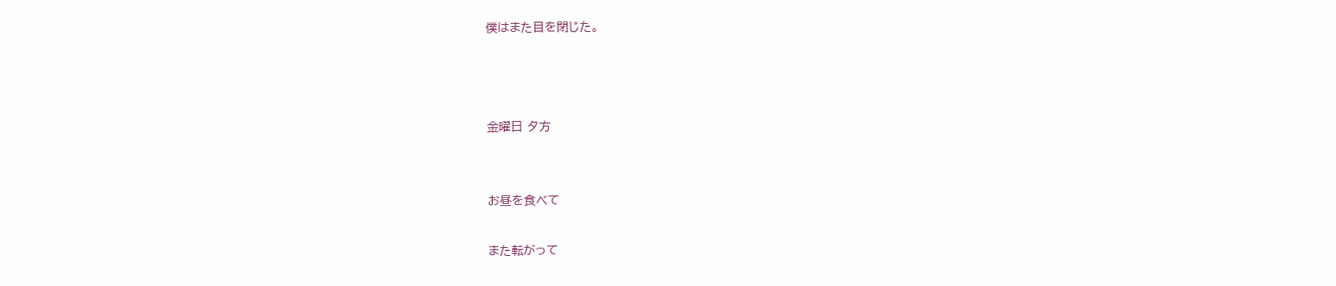僕はまた目を閉じた。



金曜日 夕方


お昼を食べて

また転がって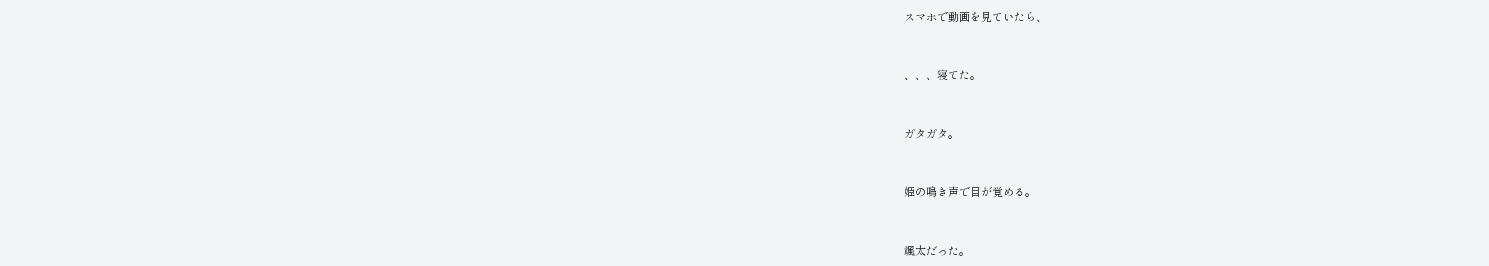スマホで動画を見ていたら、


、、、寝てた。


ガタガタ。


姫の鳴き声で目が覚める。


颯太だった。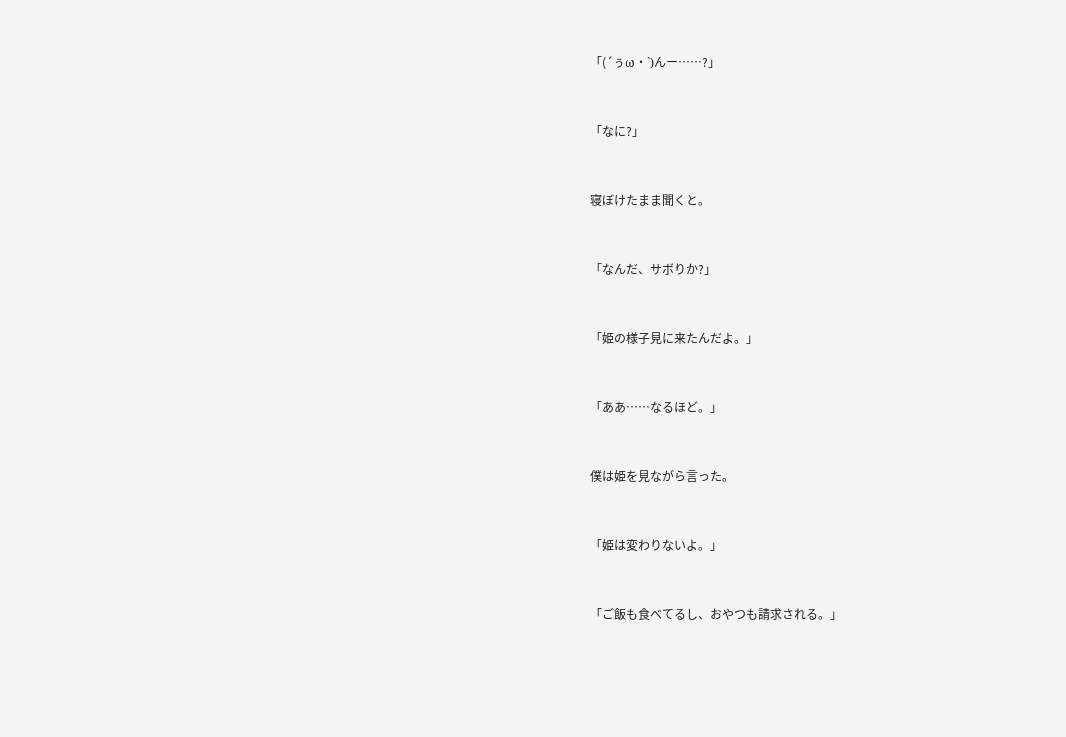「(´ぅω・`)んー……?」


「なに?」


寝ぼけたまま聞くと。


「なんだ、サボりか?」


「姫の様子見に来たんだよ。」


「ああ……なるほど。」


僕は姫を見ながら言った。


「姫は変わりないよ。」


「ご飯も食べてるし、おやつも請求される。」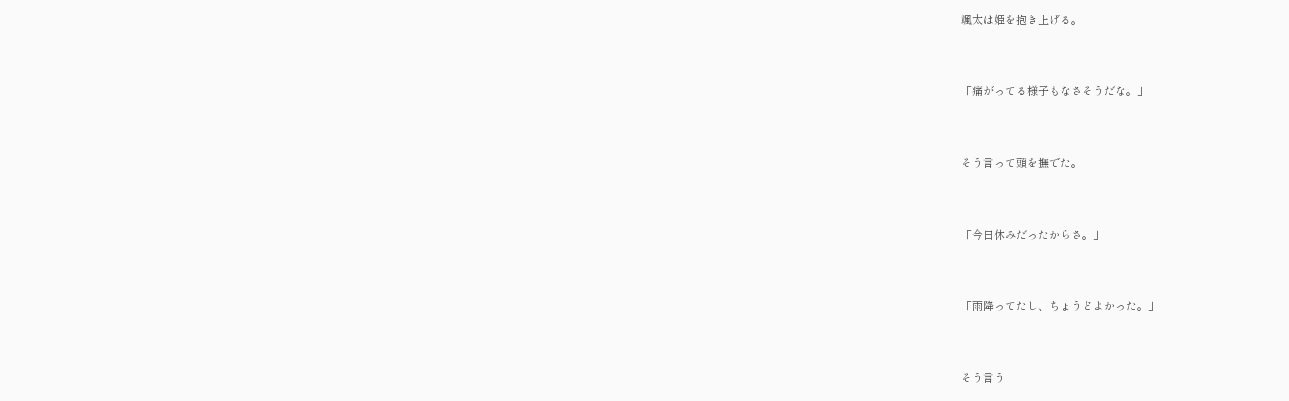颯太は姫を抱き上げる。


「痛がってる様子もなさそうだな。」


そう言って頭を撫でた。


「今日休みだったからさ。」


「雨降ってたし、ちょうどよかった。」


そう言う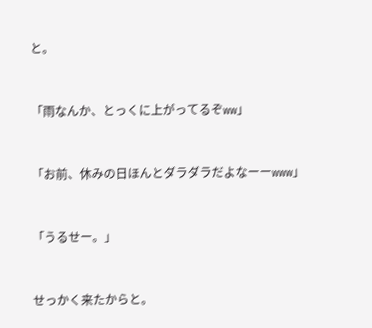と。


「雨なんか、とっくに上がってるぞww」


「お前、休みの日ほんとダラダラだよなーーwww」


「うるせー。」


せっかく来たからと。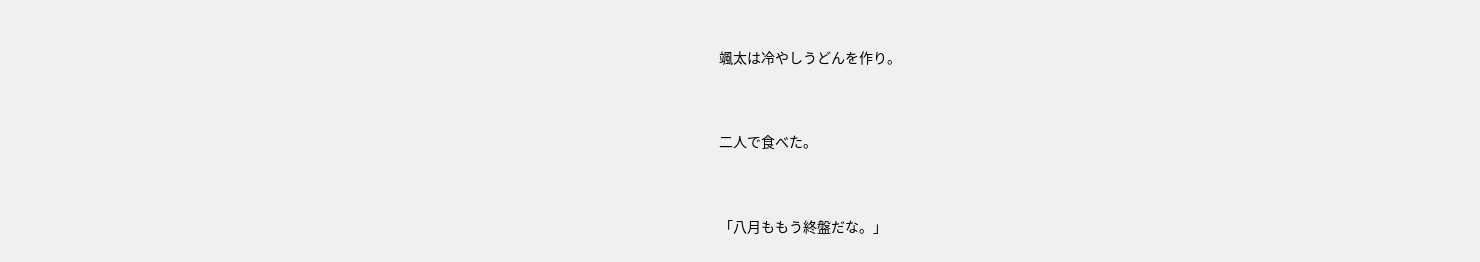颯太は冷やしうどんを作り。


二人で食べた。


「八月ももう終盤だな。」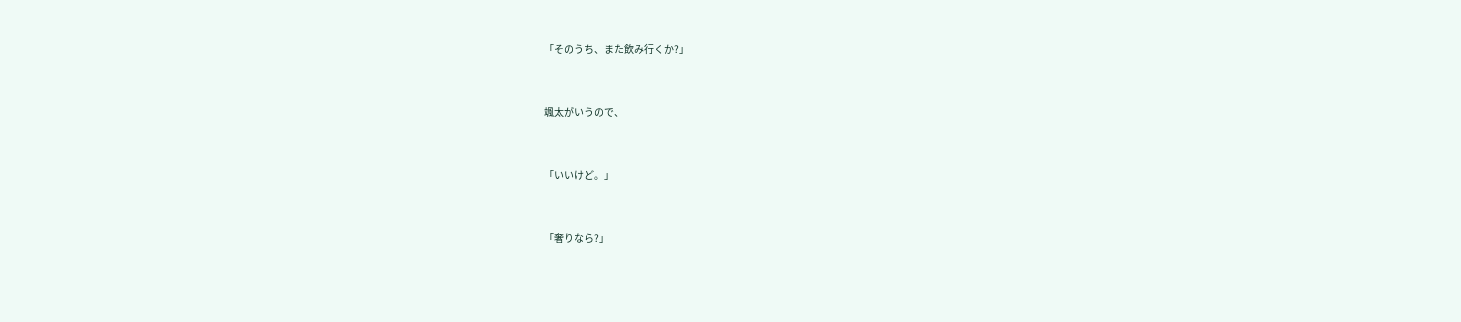「そのうち、また飲み行くか?」


颯太がいうので、


「いいけど。」


「奢りなら?」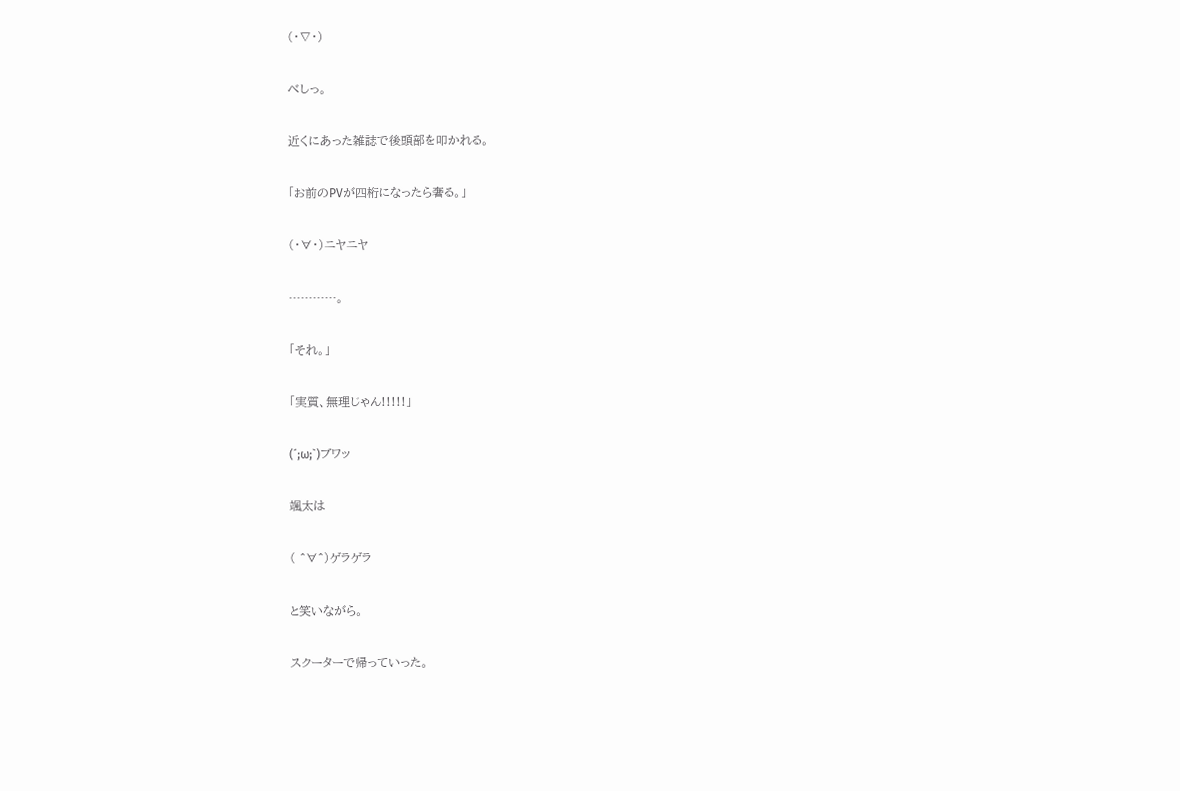(・∇・)


べしっ。


近くにあった雑誌で後頭部を叩かれる。


「お前のPVが四桁になったら奢る。」


(・∀・)ニヤニヤ


…………。


「それ。」


「実質、無理じゃん!!!!!」


(´;ω;`)ブワッ


颯太は


( ^∀^)ゲラゲラ


と笑いながら。


スクーターで帰っていった。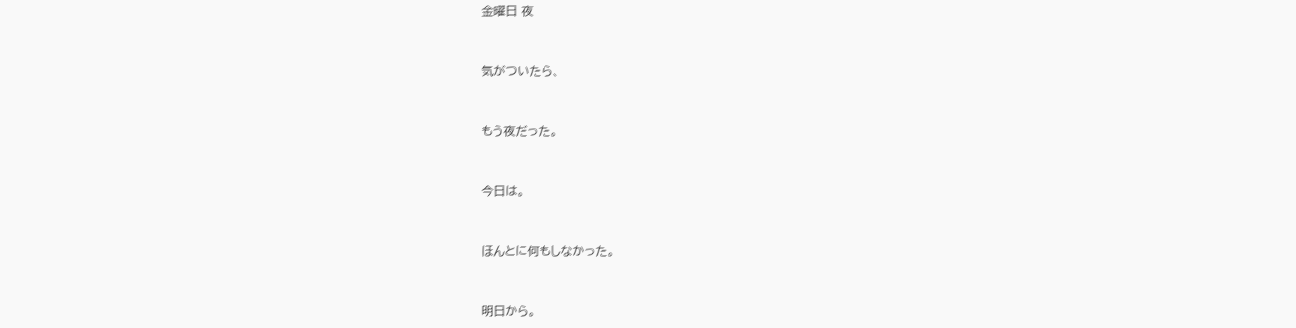金曜日 夜


気がついたら、


もう夜だった。


今日は。


ほんとに何もしなかった。


明日から。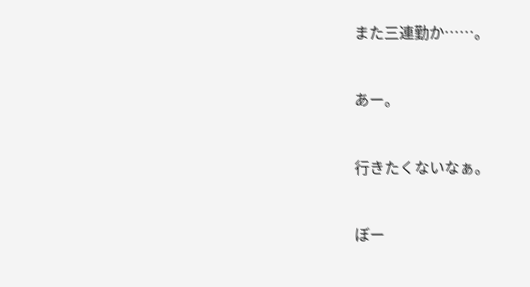また三連勤か……。


あー。


行きたくないなぁ。


ぼー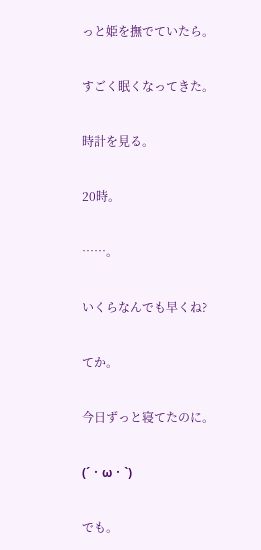っと姫を撫でていたら。


すごく眠くなってきた。


時計を見る。


20時。


……。


いくらなんでも早くね?


てか。


今日ずっと寝てたのに。


(´・ω・`)


でも。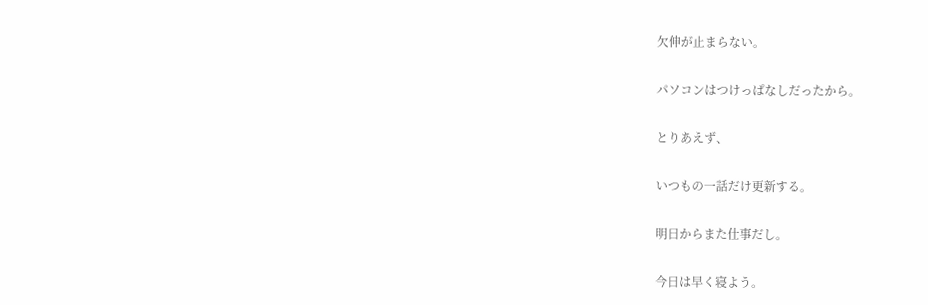欠伸が止まらない。


パソコンはつけっぱなしだったから。


とりあえず、


いつもの一話だけ更新する。


明日からまた仕事だし。


今日は早く寝よう。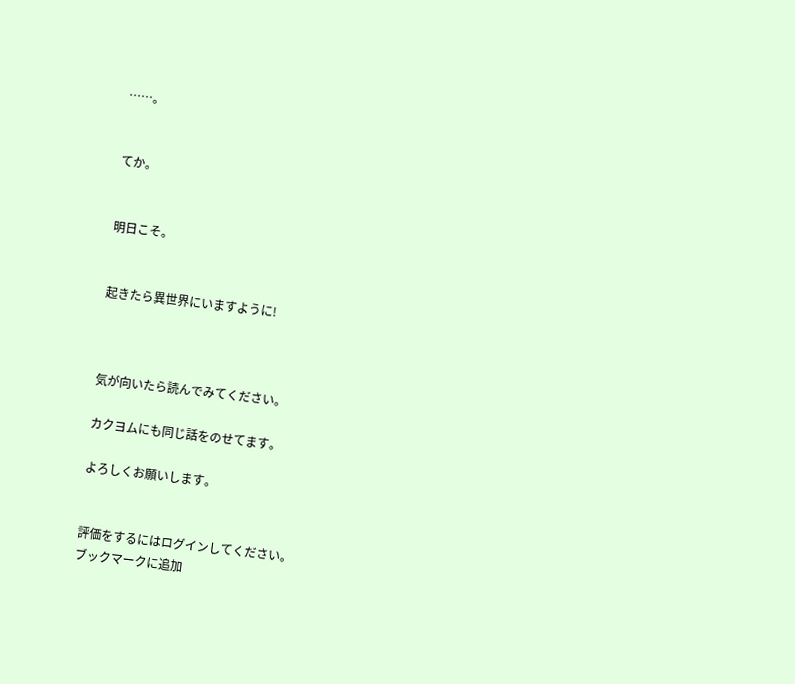……。


てか。


明日こそ。


起きたら異世界にいますように!



気が向いたら読んでみてください。

カクヨムにも同じ話をのせてます。

よろしくお願いします。


評価をするにはログインしてください。
ブックマークに追加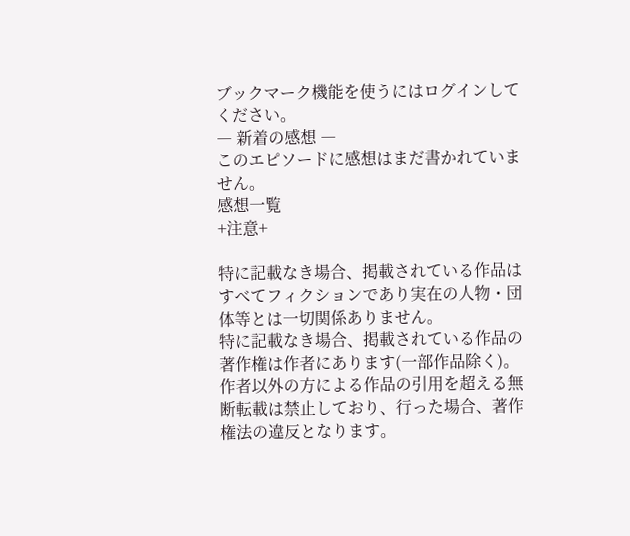ブックマーク機能を使うにはログインしてください。
― 新着の感想 ―
このエピソードに感想はまだ書かれていません。
感想一覧
+注意+

特に記載なき場合、掲載されている作品はすべてフィクションであり実在の人物・団体等とは一切関係ありません。
特に記載なき場合、掲載されている作品の著作権は作者にあります(一部作品除く)。
作者以外の方による作品の引用を超える無断転載は禁止しており、行った場合、著作権法の違反となります。